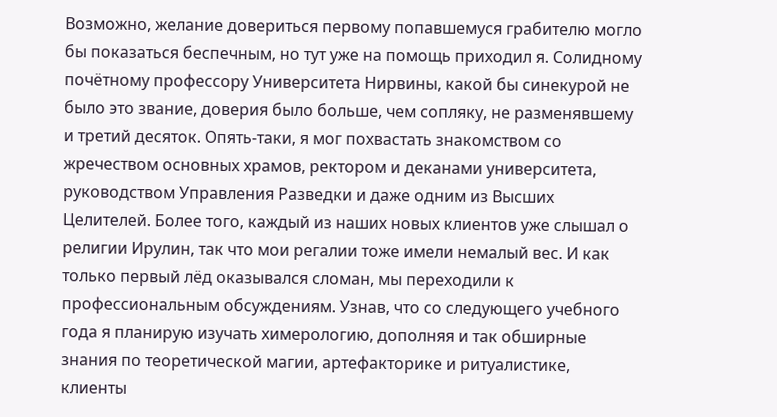Возможно, желание довериться первому попавшемуся грабителю могло бы показаться беспечным, но тут уже на помощь приходил я. Солидному почётному профессору Университета Нирвины, какой бы синекурой не было это звание, доверия было больше, чем сопляку, не разменявшему и третий десяток. Опять-таки, я мог похвастать знакомством со жречеством основных храмов, ректором и деканами университета, руководством Управления Разведки и даже одним из Высших Целителей. Более того, каждый из наших новых клиентов уже слышал о религии Ирулин, так что мои регалии тоже имели немалый вес. И как только первый лёд оказывался сломан, мы переходили к профессиональным обсуждениям. Узнав, что со следующего учебного года я планирую изучать химерологию, дополняя и так обширные знания по теоретической магии, артефакторике и ритуалистике, клиенты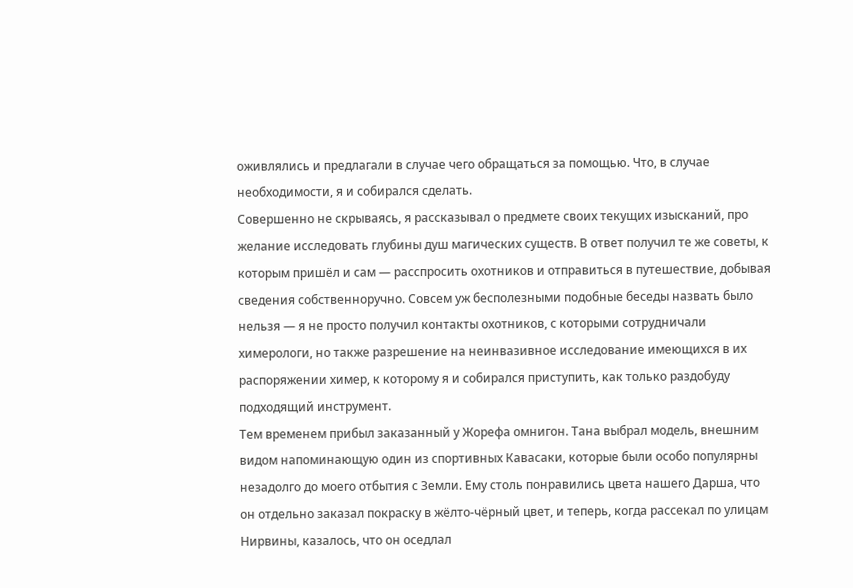оживлялись и предлагали в случае чего обращаться за помощью. Что, в случае необходимости, я и собирался сделать.
Совершенно не скрываясь, я рассказывал о предмете своих текущих изысканий, про желание исследовать глубины душ магических существ. В ответ получил те же советы, к которым пришёл и сам — расспросить охотников и отправиться в путешествие, добывая сведения собственноручно. Совсем уж бесполезными подобные беседы назвать было нельзя — я не просто получил контакты охотников, с которыми сотрудничали химерологи, но также разрешение на неинвазивное исследование имеющихся в их распоряжении химер, к которому я и собирался приступить, как только раздобуду подходящий инструмент.
Тем временем прибыл заказанный у Жорефа омнигон. Тана выбрал модель, внешним видом напоминающую один из спортивных Кавасаки, которые были особо популярны незадолго до моего отбытия с Земли. Ему столь понравились цвета нашего Дарша, что он отдельно заказал покраску в жёлто-чёрный цвет, и теперь, когда рассекал по улицам Нирвины, казалось, что он оседлал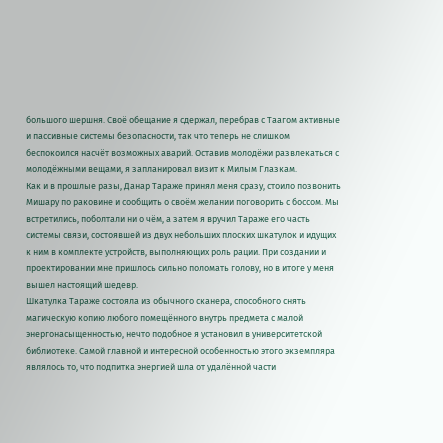большого шершня. Своё обещание я сдержал, перебрав с Таагом активные и пассивные системы безопасности, так что теперь не слишком беспокоился насчёт возможных аварий. Оставив молодёжи развлекаться с молодёжными вещами, я запланировал визит к Милым Глазкам.
Как и в прошлые разы, Данар Тараже принял меня сразу, стоило позвонить Мишару по раковине и сообщить о своём желании поговорить с боссом. Мы встретились, поболтали ни о чём, а затем я вручил Тараже его часть системы связи, состоявшей из двух небольших плоских шкатулок и идущих к ним в комплекте устройств, выполняющих роль рации. При создании и проектировании мне пришлось сильно поломать голову, но в итоге у меня вышел настоящий шедевр.
Шкатулка Тараже состояла из обычного сканера, способного снять магическую копию любого помещённого внутрь предмета с малой энергонасыщенностью, нечто подобное я установил в университетской библиотеке. Самой главной и интересной особенностью этого экземпляра являлось то, что подпитка энергией шла от удалённой части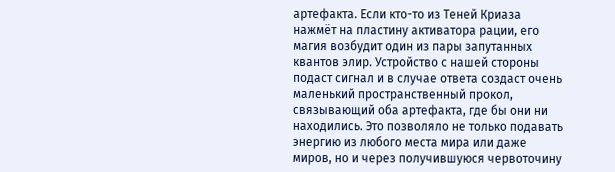артефакта. Если кто-то из Теней Криаза нажмёт на пластину активатора рации, его магия возбудит один из пары запутанных квантов элир. Устройство с нашей стороны подаст сигнал и в случае ответа создаст очень маленький пространственный прокол, связывающий оба артефакта, где бы они ни находились. Это позволяло не только подавать энергию из любого места мира или даже миров, но и через получившуюся червоточину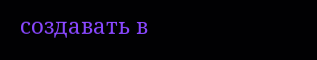создавать в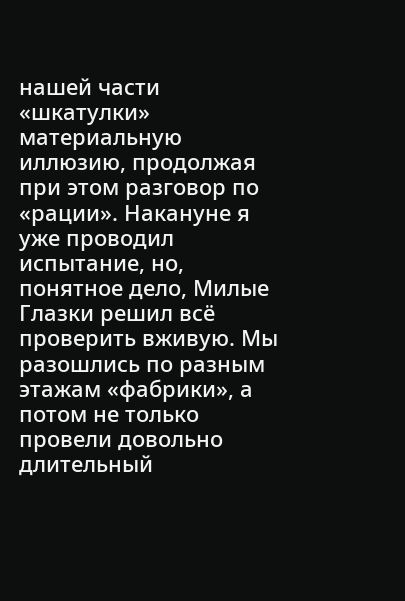нашей части «шкатулки» материальную иллюзию, продолжая при этом разговор по «рации». Накануне я уже проводил испытание, но, понятное дело, Милые Глазки решил всё проверить вживую. Мы разошлись по разным этажам «фабрики», а потом не только провели довольно длительный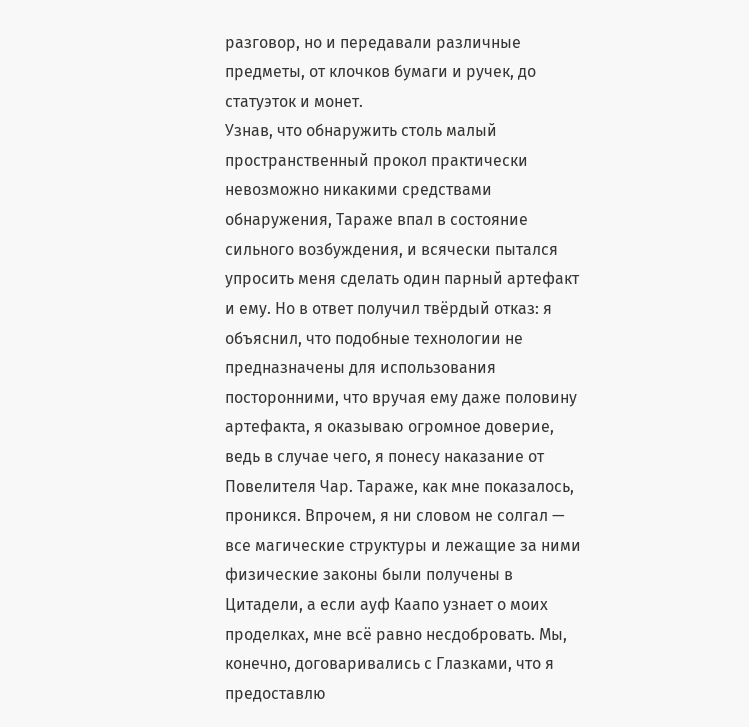разговор, но и передавали различные предметы, от клочков бумаги и ручек, до статуэток и монет.
Узнав, что обнаружить столь малый пространственный прокол практически невозможно никакими средствами обнаружения, Тараже впал в состояние сильного возбуждения, и всячески пытался упросить меня сделать один парный артефакт и ему. Но в ответ получил твёрдый отказ: я объяснил, что подобные технологии не предназначены для использования посторонними, что вручая ему даже половину артефакта, я оказываю огромное доверие, ведь в случае чего, я понесу наказание от Повелителя Чар. Тараже, как мне показалось, проникся. Впрочем, я ни словом не солгал — все магические структуры и лежащие за ними физические законы были получены в Цитадели, а если ауф Каапо узнает о моих проделках, мне всё равно несдобровать. Мы, конечно, договаривались с Глазками, что я предоставлю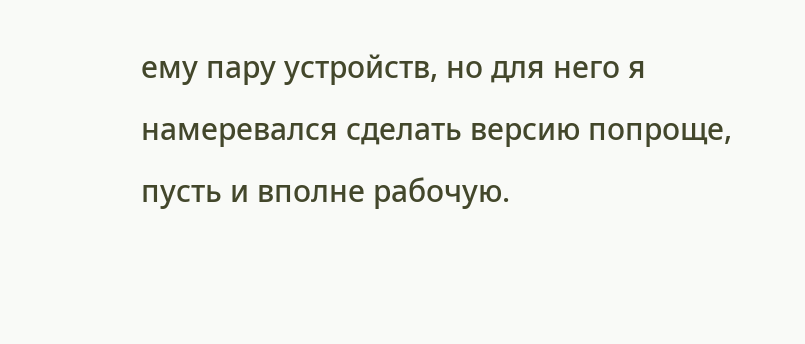ему пару устройств, но для него я намеревался сделать версию попроще, пусть и вполне рабочую.